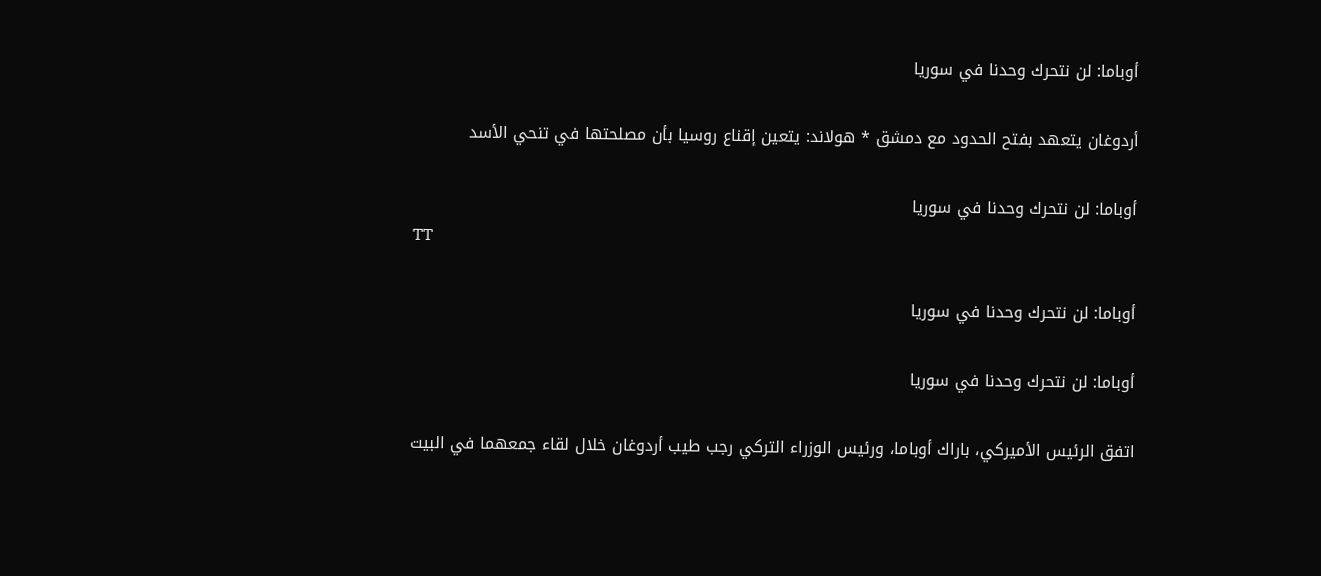أوباما: لن نتحرك وحدنا في سوريا

أردوغان يتعهد بفتح الحدود مع دمشق * هولاند: يتعين إقناع روسيا بأن مصلحتها في تنحي الأسد

أوباما: لن نتحرك وحدنا في سوريا
TT

أوباما: لن نتحرك وحدنا في سوريا

أوباما: لن نتحرك وحدنا في سوريا

اتفق الرئيس الأميركي، باراك أوباما، ورئيس الوزراء التركي رجب طيب أردوغان خلال لقاء جمعهما في البيت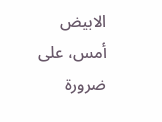الابيض أمس، على ضرورة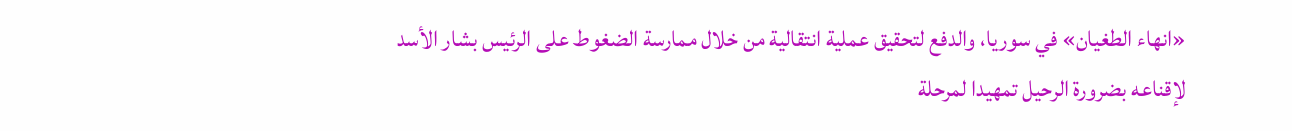«انهاء الطغيان» في سوريا، والدفع لتحقيق عملية انتقالية من خلال ممارسة الضغوط على الرئيس بشار الأسد لإقناعه بضرورة الرحيل تمهيدا لمرحلة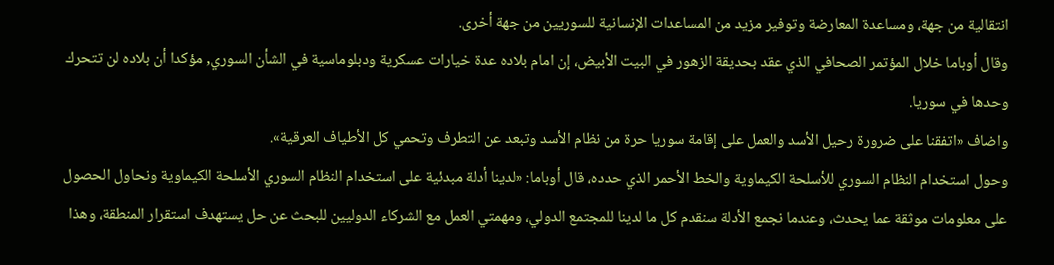انتقالية من جهة، ومساعدة المعارضة وتوفير مزيد من المساعدات الإنسانية للسوريين من جهة أخرى.
وقال أوباما خلال المؤتمر الصحافي الذي عقد بحديقة الزهور في البيت الأبيض، إن امام بلاده عدة خيارات عسكرية ودبلوماسية في الشأن السوري, مؤكدا أن بلاده لن تتحرك وحدها في سوريا.
واضاف «اتفقنا على ضرورة رحيل الأسد والعمل على إقامة سوريا حرة من نظام الأسد وتبعد عن التطرف وتحمي كل الأطياف العرقية».
وحول استخدام النظام السوري للأسلحة الكيماوية والخط الأحمر الذي حدده، قال أوباما: «لدينا أدلة مبدئية على استخدام النظام السوري الأسلحة الكيماوية ونحاول الحصول على معلومات موثقة عما يحدث، وعندما نجمع الأدلة سنقدم كل ما لدينا للمجتمع الدولي، ومهمتي العمل مع الشركاء الدوليين للبحث عن حل يستهدف استقرار المنطقة، وهذا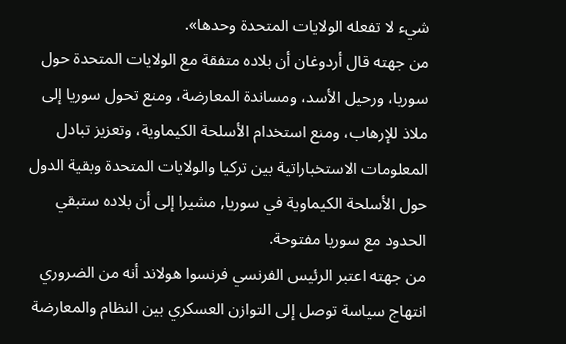شيء لا تفعله الولايات المتحدة وحدها».
من جهته قال أردوغان أن بلاده متفقة مع الولايات المتحدة حول سوريا، ورحيل الأسد، ومساندة المعارضة، ومنع تحول سوريا إلى ملاذ للإرهاب، ومنع استخدام الأسلحة الكيماوية، وتعزيز تبادل المعلومات الاستخباراتية بين تركيا والولايات المتحدة وبقية الدول حول الأسلحة الكيماوية في سوريا, مشيرا إلى أن بلاده ستبقي الحدود مع سوريا مفتوحة.
من جهته اعتبر الرئيس الفرنسي فرنسوا هولاند أنه من الضروري انتهاج سياسة توصل إلى التوازن العسكري بين النظام والمعارضة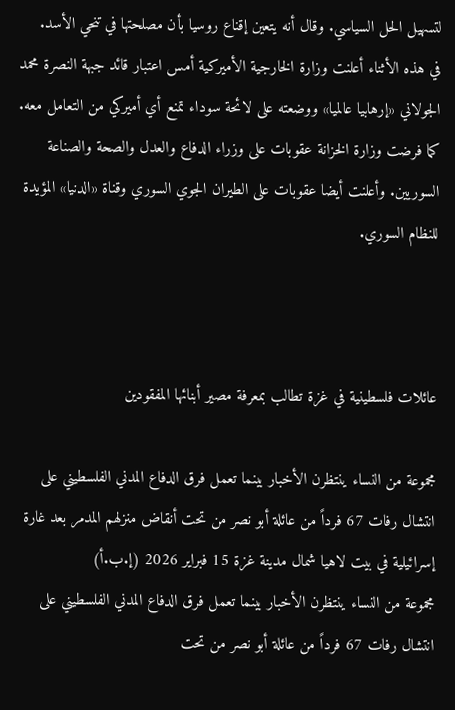لتسهيل الحل السياسي. وقال أنه يتعين إقناع روسيا بأن مصلحتها في تنحي الأسد.
في هذه الأثناء أعلنت وزارة الخارجية الأميركية أمس اعتبار قائد جبهة النصرة محمد الجولاني «إرهابيا عالميا» ووضعته على لائحة سوداء تمنع أي أميركي من التعامل معه. كما فرضت وزارة الخزانة عقوبات على وزراء الدفاع والعدل والصحة والصناعة السوريين. وأعلنت أيضا عقوبات على الطيران الجوي السوري وقناة «الدنيا» المؤيدة للنظام السوري.



عائلات فلسطينية في غزة تطالب بمعرفة مصير أبنائها المفقودين

مجموعة من النساء ينتظرن الأخبار بينما تعمل فرق الدفاع المدني الفلسطيني على انتشال رفات 67 فرداً من عائلة أبو نصر من تحت أنقاض منزلهم المدمر بعد غارة إسرائيلية في بيت لاهيا شمال مدينة غزة 15 فبراير 2026 (إ.ب.أ)
مجموعة من النساء ينتظرن الأخبار بينما تعمل فرق الدفاع المدني الفلسطيني على انتشال رفات 67 فرداً من عائلة أبو نصر من تحت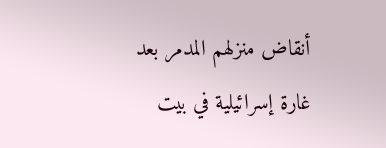أنقاض منزلهم المدمر بعد غارة إسرائيلية في بيت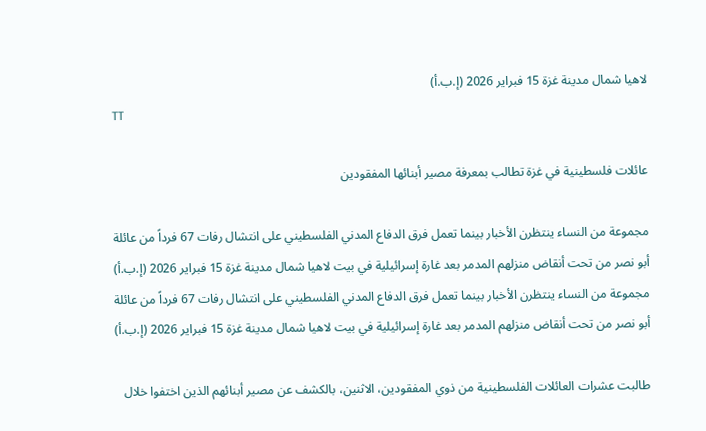لاهيا شمال مدينة غزة 15 فبراير 2026 (إ.ب.أ)
TT

عائلات فلسطينية في غزة تطالب بمعرفة مصير أبنائها المفقودين

مجموعة من النساء ينتظرن الأخبار بينما تعمل فرق الدفاع المدني الفلسطيني على انتشال رفات 67 فرداً من عائلة أبو نصر من تحت أنقاض منزلهم المدمر بعد غارة إسرائيلية في بيت لاهيا شمال مدينة غزة 15 فبراير 2026 (إ.ب.أ)
مجموعة من النساء ينتظرن الأخبار بينما تعمل فرق الدفاع المدني الفلسطيني على انتشال رفات 67 فرداً من عائلة أبو نصر من تحت أنقاض منزلهم المدمر بعد غارة إسرائيلية في بيت لاهيا شمال مدينة غزة 15 فبراير 2026 (إ.ب.أ)

طالبت عشرات العائلات الفلسطينية من ذوي المفقودين، الاثنين، بالكشف عن مصير أبنائهم الذين اختفوا خلال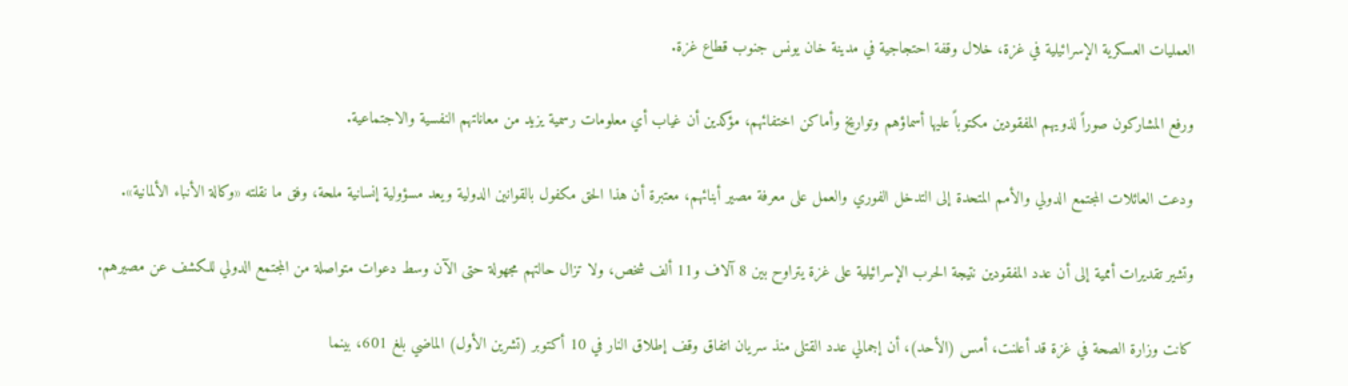العمليات العسكرية الإسرائيلية في غزة، خلال وقفة احتجاجية في مدينة خان يونس جنوب قطاع غزة.

ورفع المشاركون صوراً لذويهم المفقودين مكتوباً عليها أسماؤهم وتواريخ وأماكن اختفائهم، مؤكدين أن غياب أي معلومات رسمية يزيد من معاناتهم النفسية والاجتماعية.

ودعت العائلات المجتمع الدولي والأمم المتحدة إلى التدخل الفوري والعمل على معرفة مصير أبنائهم، معتبرة أن هذا الحق مكفول بالقوانين الدولية ويعد مسؤولية إنسانية ملحة، وفق ما نقلته «وكالة الأنباء الألمانية».

وتشير تقديرات أممية إلى أن عدد المفقودين نتيجة الحرب الإسرائيلية على غزة يتراوح بين 8 آلاف و11 ألف شخص، ولا تزال حالتهم مجهولة حتى الآن وسط دعوات متواصلة من المجتمع الدولي للكشف عن مصيرهم.

كانت وزارة الصحة في غزة قد أعلنت، أمس (الأحد)، أن إجمالي عدد القتلى منذ سريان اتفاق وقف إطلاق النار في 10 أكتوبر (تشرين الأول) الماضي بلغ 601، بينما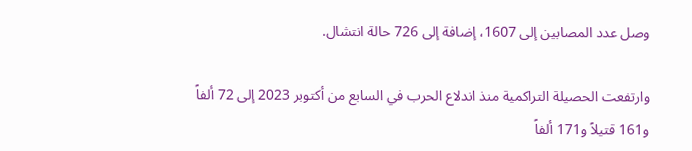وصل عدد المصابين إلى 1607، إضافة إلى 726 حالة انتشال.

وارتفعت الحصيلة التراكمية منذ اندلاع الحرب في السابع من أكتوبر 2023 إلى 72 ألفاً و161 قتيلاً و171 ألفاً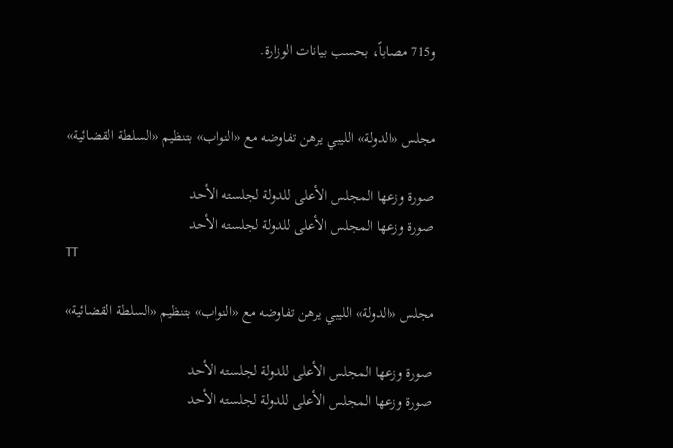و715 مصاباً، بحسب بيانات الوزارة.


مجلس «الدولة» الليبي يرهن تفاوضه مع «النواب» بتنظيم «السلطة القضائية»

صورة وزعها المجلس الأعلى للدولة لجلسته الأحد
صورة وزعها المجلس الأعلى للدولة لجلسته الأحد
TT

مجلس «الدولة» الليبي يرهن تفاوضه مع «النواب» بتنظيم «السلطة القضائية»

صورة وزعها المجلس الأعلى للدولة لجلسته الأحد
صورة وزعها المجلس الأعلى للدولة لجلسته الأحد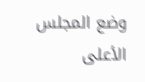وضع المجلس الأعلى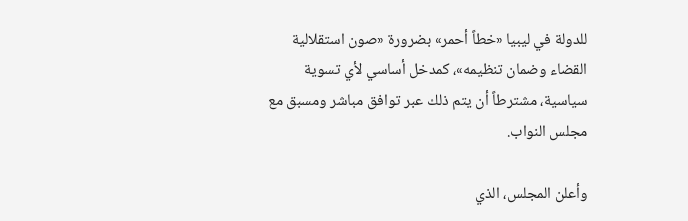للدولة في ليبيا «خطاً أحمر» بضرورة «صون استقلالية القضاء وضمان تنظيمه»، كمدخل أساسي لأي تسوية سياسية، مشترطاً أن يتم ذلك عبر توافق مباشر ومسبق مع مجلس النواب.

وأعلن المجلس، الذي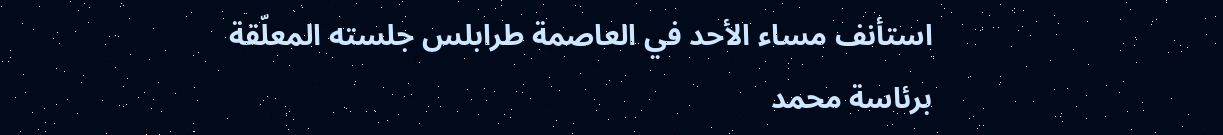استأنف مساء الأحد في العاصمة طرابلس جلسته المعلّقة برئاسة محمد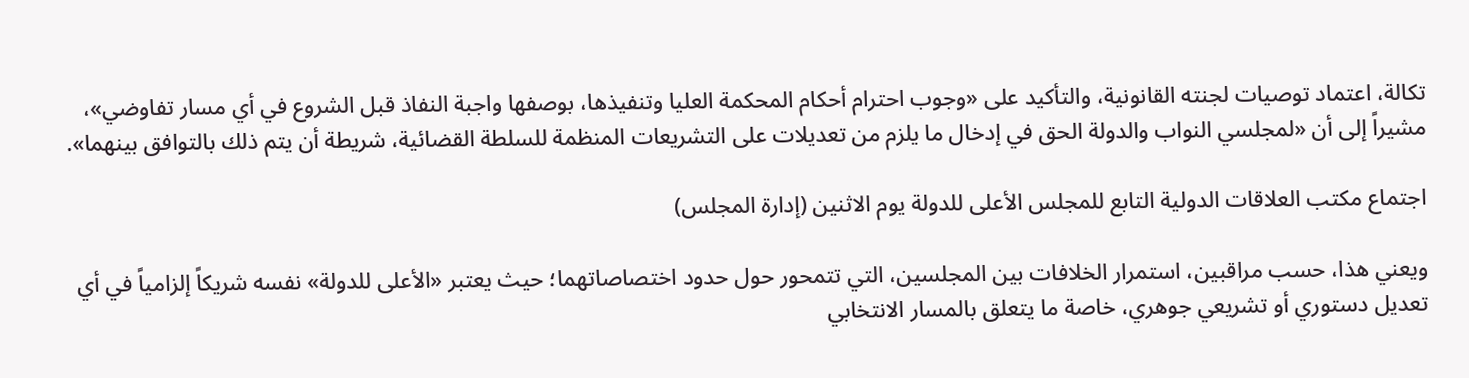تكالة، اعتماد توصيات لجنته القانونية، والتأكيد على «وجوب احترام أحكام المحكمة العليا وتنفيذها، بوصفها واجبة النفاذ قبل الشروع في أي مسار تفاوضي»، مشيراً إلى أن «لمجلسي النواب والدولة الحق في إدخال ما يلزم من تعديلات على التشريعات المنظمة للسلطة القضائية، شريطة أن يتم ذلك بالتوافق بينهما».

اجتماع مكتب العلاقات الدولية التابع للمجلس الأعلى للدولة يوم الاثنين (إدارة المجلس)

ويعني هذا، حسب مراقبين، استمرار الخلافات بين المجلسين، التي تتمحور حول حدود اختصاصاتهما؛ حيث يعتبر «الأعلى للدولة» نفسه شريكاً إلزامياً في أي تعديل دستوري أو تشريعي جوهري، خاصة ما يتعلق بالمسار الانتخابي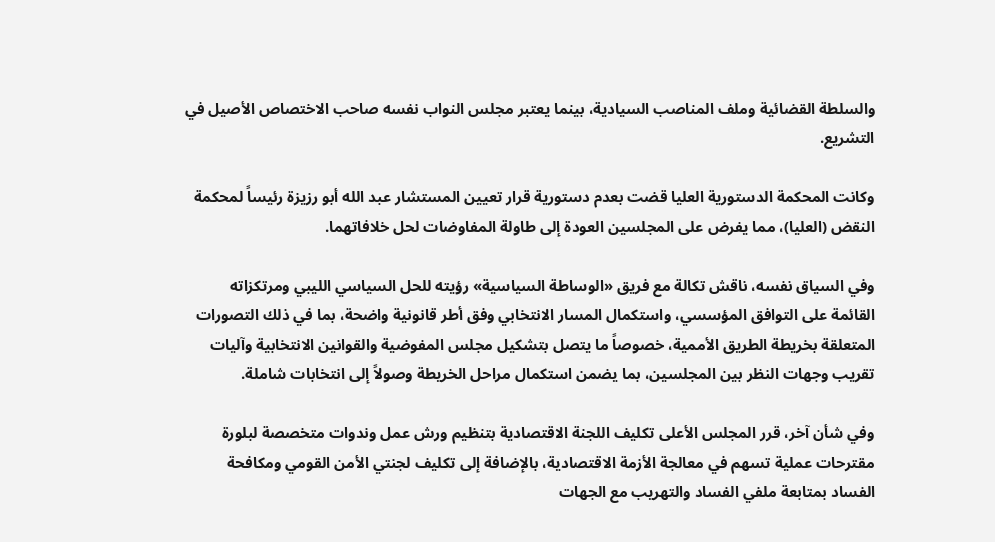والسلطة القضائية وملف المناصب السيادية، بينما يعتبر مجلس النواب نفسه صاحب الاختصاص الأصيل في التشريع.

وكانت المحكمة الدستورية العليا قضت بعدم دستورية قرار تعيين المستشار عبد الله أبو رزيزة رئيساً لمحكمة النقض (العليا)، مما يفرض على المجلسين العودة إلى طاولة المفاوضات لحل خلافاتهما.

وفي السياق نفسه، ناقش تكالة مع فريق «الوساطة السياسية» رؤيته للحل السياسي الليبي ومرتكزاته القائمة على التوافق المؤسسي، واستكمال المسار الانتخابي وفق أطر قانونية واضحة، بما في ذلك التصورات المتعلقة بخريطة الطريق الأممية، خصوصاً ما يتصل بتشكيل مجلس المفوضية والقوانين الانتخابية وآليات تقريب وجهات النظر بين المجلسين، بما يضمن استكمال مراحل الخريطة وصولاً إلى انتخابات شاملة.

وفي شأن آخر، قرر المجلس الأعلى تكليف اللجنة الاقتصادية بتنظيم ورش عمل وندوات متخصصة لبلورة مقترحات عملية تسهم في معالجة الأزمة الاقتصادية، بالإضافة إلى تكليف لجنتي الأمن القومي ومكافحة الفساد بمتابعة ملفي الفساد والتهريب مع الجهات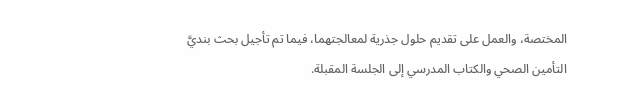المختصة، والعمل على تقديم حلول جذرية لمعالجتهما، فيما تم تأجيل بحث بنديَّ التأمين الصحي والكتاب المدرسي إلى الجلسة المقبلة.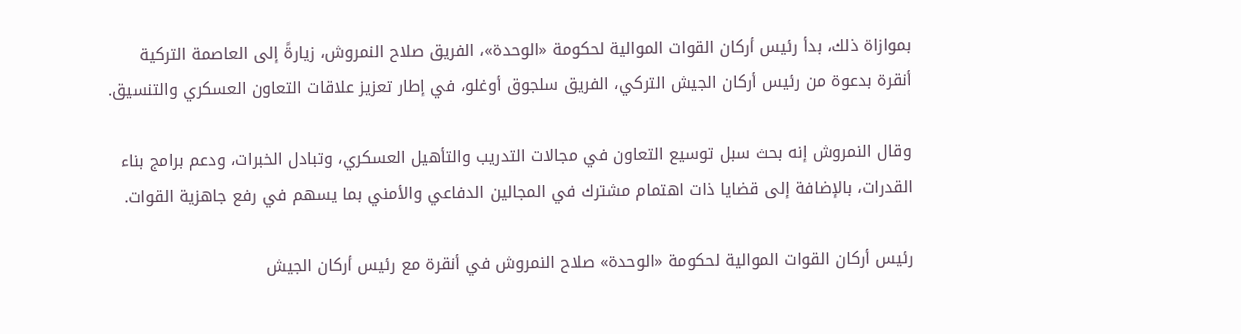بموازاة ذلك، بدأ رئيس أركان القوات الموالية لحكومة «الوحدة»، الفريق صلاح النمروش، زيارةً إلى العاصمة التركية أنقرة بدعوة من رئيس أركان الجيش التركي، الفريق سلجوق أوغلو، في إطار تعزيز علاقات التعاون العسكري والتنسيق.

وقال النمروش إنه بحث سبل توسيع التعاون في مجالات التدريب والتأهيل العسكري، وتبادل الخبرات، ودعم برامج بناء القدرات، بالإضافة إلى قضايا ذات اهتمام مشترك في المجالين الدفاعي والأمني بما يسهم في رفع جاهزية القوات.

رئيس أركان القوات الموالية لحكومة «الوحدة» صلاح النمروش في أنقرة مع رئيس أركان الجيش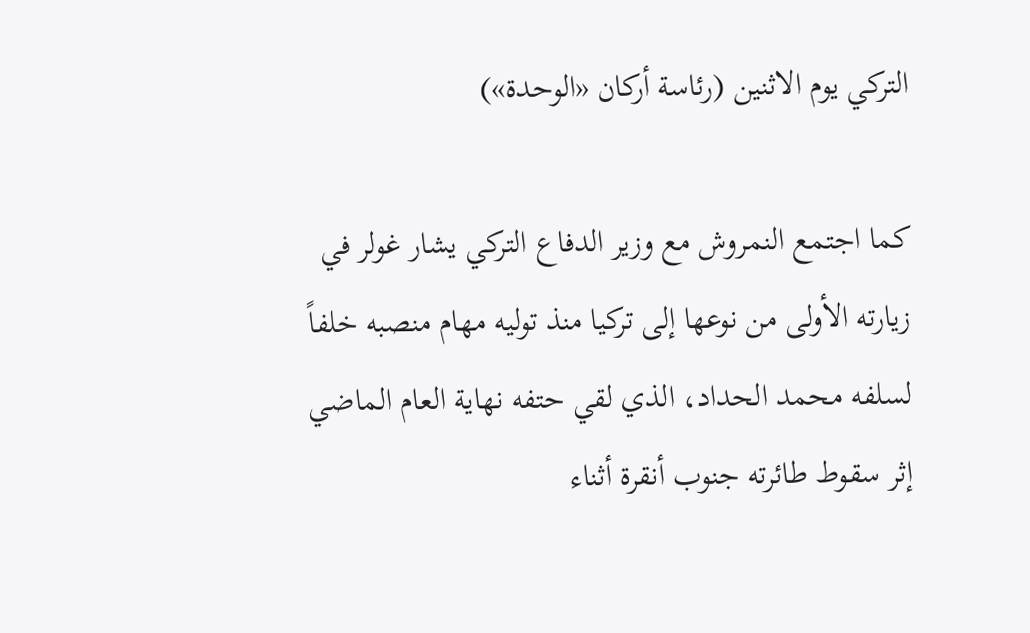التركي يوم الاثنين (رئاسة أركان «الوحدة»)

كما اجتمع النمروش مع وزير الدفاع التركي يشار غولر في زيارته الأولى من نوعها إلى تركيا منذ توليه مهام منصبه خلفاً لسلفه محمد الحداد، الذي لقي حتفه نهاية العام الماضي إثر سقوط طائرته جنوب أنقرة أثناء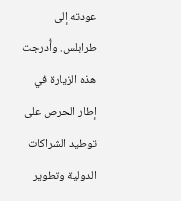عودته إلى طرابلس. وأُدرجت هذه الزيارة في إطار الحرص على توطيد الشراكات الدولية وتطوير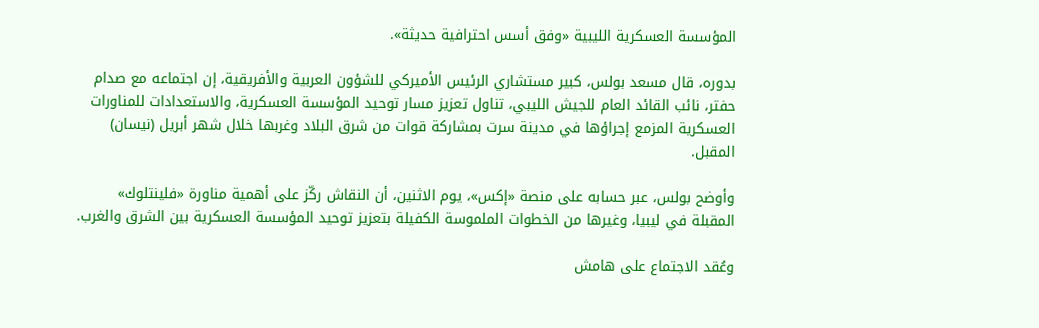المؤسسة العسكرية الليبية «وفق أسس احترافية حديثة».

بدوره، قال مسعد بولس، كبير مستشاري الرئيس الأميركي للشؤون العربية والأفريقية، إن اجتماعه مع صدام حفتر، نائب القائد العام للجيش الليبي، تناول تعزيز مسار توحيد المؤسسة العسكرية، والاستعدادات للمناورات العسكرية المزمع إجراؤها في مدينة سرت بمشاركة قوات من شرق البلاد وغربها خلال شهر أبريل (نيسان) المقبل.

وأوضح بولس، عبر حسابه على منصة «إكس»، يوم الاثنين، أن النقاش ركّز على أهمية مناورة «فلينتلوك» المقبلة في ليبيا، وغيرها من الخطوات الملموسة الكفيلة بتعزيز توحيد المؤسسة العسكرية بين الشرق والغرب.

وعُقد الاجتماع على هامش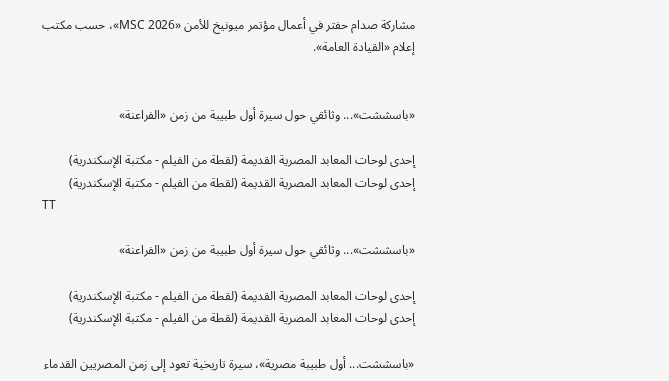مشاركة صدام حفتر في أعمال مؤتمر ميونيخ للأمن «MSC 2026»، حسب مكتب إعلام «القيادة العامة».


«باسششت»... وثائقي حول سيرة أول طبيبة من زمن «الفراعنة»

إحدى لوحات المعابد المصرية القديمة (لقطة من الفيلم - مكتبة الإسكندرية)
إحدى لوحات المعابد المصرية القديمة (لقطة من الفيلم - مكتبة الإسكندرية)
TT

«باسششت»... وثائقي حول سيرة أول طبيبة من زمن «الفراعنة»

إحدى لوحات المعابد المصرية القديمة (لقطة من الفيلم - مكتبة الإسكندرية)
إحدى لوحات المعابد المصرية القديمة (لقطة من الفيلم - مكتبة الإسكندرية)

«باسششت... أول طبيبة مصرية»، سيرة تاريخية تعود إلى زمن المصريين القدماء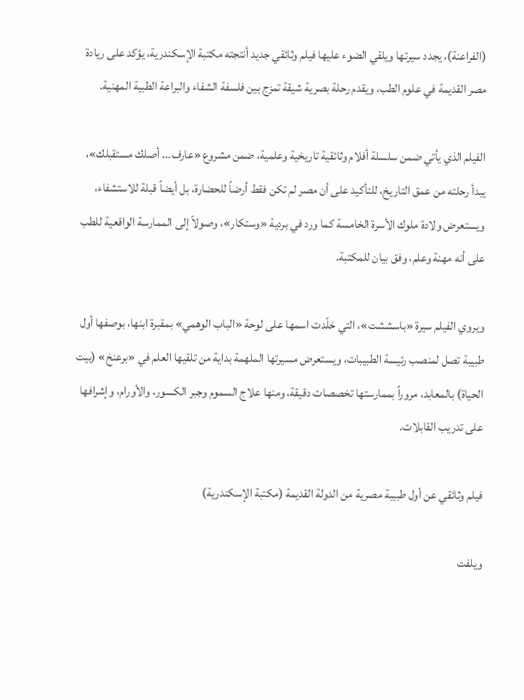(الفراعنة)، يجدد سيرتها ويلقي الضوء عليها فيلم وثائقي جديد أنتجته مكتبة الإسكندرية، يؤكد على ريادة مصر القديمة في علوم الطب، ويقدم رحلة بصرية شيقة تمزج بين فلسفة الشفاء والبراعة الطبية المهنية.

الفيلم الذي يأتي ضمن سلسلة أفلام وثائقية تاريخية وعلمية، ضمن مشروع «عارف... أصلك مستقبلك»، يبدأ رحلته من عمق التاريخ، للتأكيد على أن مصر لم تكن فقط أرضاً للحضارة، بل أيضاً قبلة للاستشفاء، ويستعرض ولادة ملوك الأسرة الخامسة كما ورد في بردية «وستكار»، وصولاً إلى الممارسة الواقعية للطب على أنه مهنة وعلم، وفق بيان للمكتبة.

ويروي الفيلم سيرة «باسششت»، التي خلّدت اسمها على لوحة «الباب الوهمي» بمقبرة ابنها، بوصفها أول طبيبة تصل لمنصب رئيسة الطبيبات، ويستعرض مسيرتها الملهمة بداية من تلقيها العلم في «برعنخ» (بيت الحياة) بالمعابد، مروراً بممارستها تخصصات دقيقة، ومنها علاج السموم وجبر الكسور، والأورام، وإشرافها على تدريب القابلات.

فيلم وثائقي عن أول طبيبة مصرية من الدولة القديمة (مكتبة الإسكندرية)

ويلفت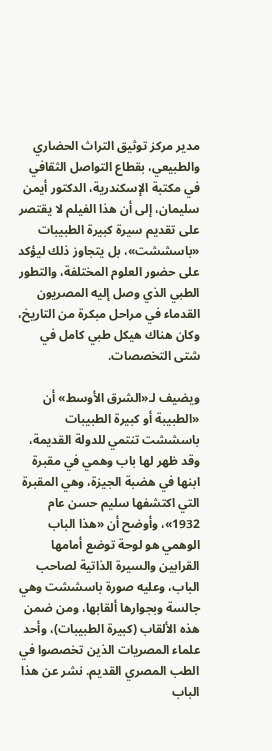مدير مركز توثيق التراث الحضاري والطبيعي، بقطاع التواصل الثقافي في مكتبة الإسكندرية، الدكتور أيمن سليمان، إلى أن هذا الفيلم لا يقتصر على تقديم سيرة كبيرة الطبيبات «باسششت»، بل يتجاوز ذلك ليؤكد على حضور العلوم المختلفة، والتطور الطبي الذي وصل إليه المصريون القدماء في مراحل مبكرة من التاريخ، وكان هناك هيكل طبي كامل في شتى التخصصات.

ويضيف لـ«الشرق الأوسط» أن «الطبيبة أو كبيرة الطبيبات باسششت تنتمي للدولة القديمة، وقد ظهر لها باب وهمي في مقبرة ابنها في هضبة الجيزة، وهي المقبرة التي اكتشفها سليم حسن عام 1932»، وأوضح أن «هذا الباب الوهمي هو لوحة توضع أمامها القرابين والسيرة الذاتية لصاحب الباب، وعليه صورة باسششت وهي جالسة وبجوارها ألقابها، ومن ضمن هذه الألقاب (كبيرة الطبيبات)، وأحد علماء المصريات الذين تخصصوا في الطب المصري القديم. نشر عن هذا الباب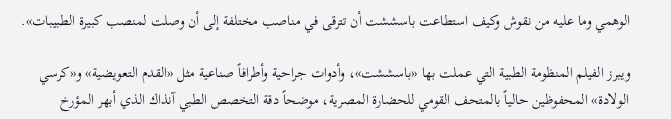الوهمي وما عليه من نقوش وكيف استطاعت باسششت أن تترقى في مناصب مختلفة إلى أن وصلت لمنصب كبيرة الطبيبات».

ويبرز الفيلم المنظومة الطبية التي عملت بها «باسششت»، وأدوات جراحية وأطرافاً صناعية مثل «القدم التعويضية» و«كرسي الولادة» المحفوظين حالياً بالمتحف القومي للحضارة المصرية، موضحاً دقة التخصص الطبي آنذاك الذي أبهر المؤرخ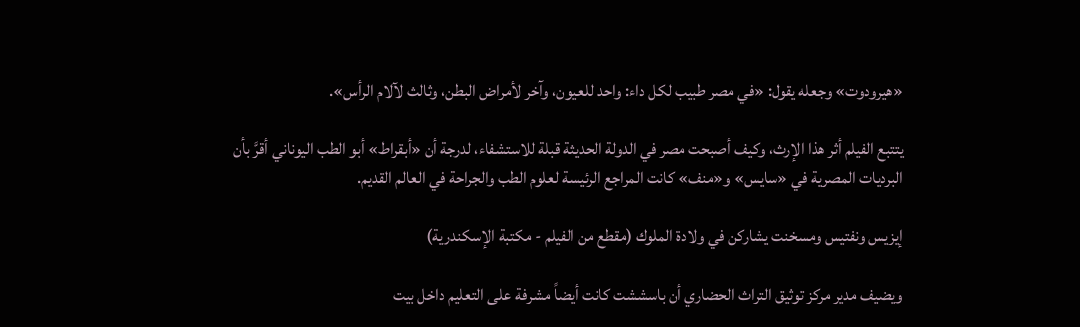«هيرودوت» وجعله يقول: «في مصر طبيب لكل داء: واحد للعيون، وآخر لأمراض البطن، وثالث لآلام الرأس».

يتتبع الفيلم أثر هذا الإرث، وكيف أصبحت مصر في الدولة الحديثة قبلة للاستشفاء، لدرجة أن «أبقراط» أبو الطب اليوناني أقرَّ بأن البرديات المصرية في «سايس» و«منف» كانت المراجع الرئيسة لعلوم الطب والجراحة في العالم القديم.

إيزيس ونفتيس ومسخنت يشاركن في ولادة الملوك (مقطع من الفيلم - مكتبة الإسكندرية)

ويضيف مدير مركز توثيق التراث الحضاري أن باسششت كانت أيضاً مشرفة على التعليم داخل بيت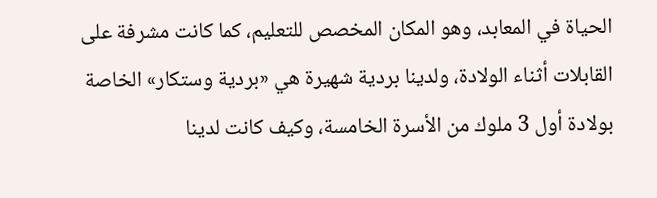الحياة في المعابد، وهو المكان المخصص للتعليم، كما كانت مشرفة على القابلات أثناء الولادة، ولدينا بردية شهيرة هي «بردية وستكار» الخاصة بولادة أول 3 ملوك من الأسرة الخامسة، وكيف كانت لدينا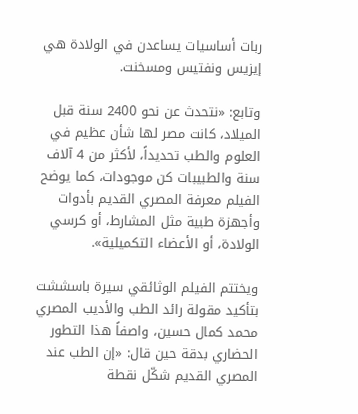ربات أساسيات يساعدن في الولادة هي إيزيس ونفتيس ومسخنت.

وتابع: «نتحدث عن نحو 2400 سنة قبل الميلاد، كانت مصر لها شأن عظيم في العلوم والطب تحديداً، لأكثر من 4 آلاف سنة والطبيبات كن موجودات، كما يوضح الفيلم معرفة المصري القديم بأدوات وأجهزة طبية مثل المشارط، أو كرسي الولادة، أو الأعضاء التكميلية».

ويختتم الفيلم الوثائقي سيرة باسششت بتأكيد مقولة رائد الطب والأديب المصري محمد كمال حسين، واصفاً هذا التطور الحضاري بدقة حين قال: «إن الطب عند المصري القديم شكّل نقطة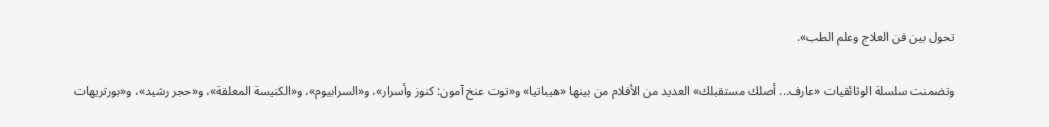تحول بين فن العلاج وعلم الطب».

وتضمنت سلسلة الوثائقيات «عارف... أصلك مستقبلك» العديد من الأفلام من بينها «هيباتيا» و«توت عنخ آمون: كنوز وأسرار»، و«السرابيوم»، و«الكنيسة المعلقة»، و«حجر رشيد»، و«بورتريهات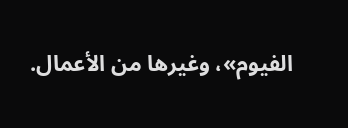الفيوم»، وغيرها من الأعمال.